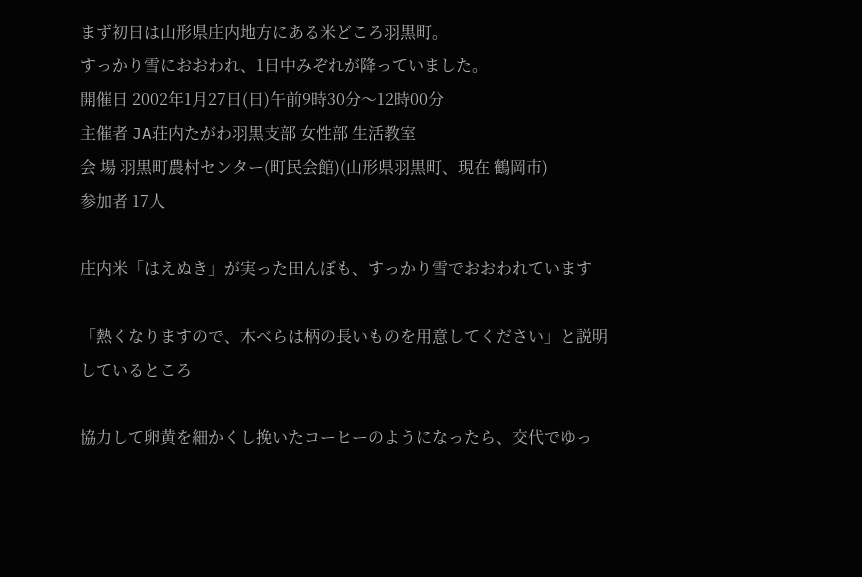まず初日は山形県庄内地方にある米どころ羽黒町。
すっかり雪におおわれ、1日中みぞれが降っていました。
開催日 2002年1月27日(日)午前9時30分〜12時00分
主催者 JA荘内たがわ羽黒支部 女性部 生活教室
会 場 羽黒町農村センター(町民会館)(山形県羽黒町、現在 鶴岡市)
参加者 17人

庄内米「はえぬき」が実った田んぼも、すっかり雪でおおわれています

「熱くなりますので、木べらは柄の長いものを用意してください」と説明しているところ

協力して卵黄を細かくし挽いたコーヒーのようになったら、交代でゆっ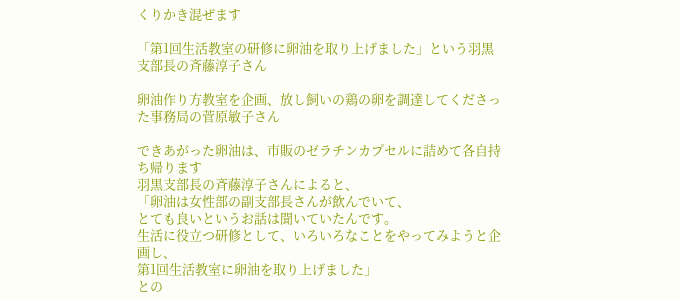くりかき混ぜます

「第1回生活教室の研修に卵油を取り上げました」という羽黒支部長の斉藤淳子さん

卵油作り方教室を企画、放し飼いの鶏の卵を調達してくださった事務局の菅原敏子さん

できあがった卵油は、市販のゼラチンカプセルに詰めて各自持ち帰ります
羽黒支部長の斉藤淳子さんによると、
「卵油は女性部の副支部長さんが飲んでいて、
とても良いというお話は聞いていたんです。
生活に役立つ研修として、いろいろなことをやってみようと企画し、
第1回生活教室に卵油を取り上げました」
との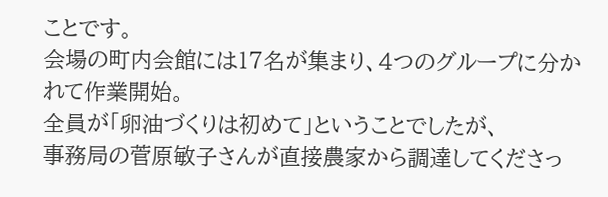ことです。
会場の町内会館には17名が集まり、4つのグループに分かれて作業開始。
全員が「卵油づくりは初めて」ということでしたが、
事務局の菅原敏子さんが直接農家から調達してくださっ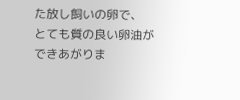た放し飼いの卵で、
とても質の良い卵油ができあがりま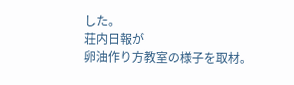した。
荘内日報が
卵油作り方教室の様子を取材。